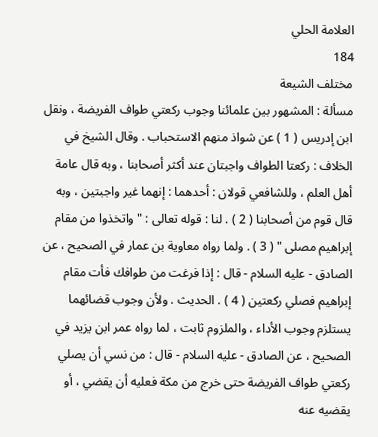العلامة الحلي
184
مختلف الشيعة
مسألة : المشهور بين علمائنا وجوب ركعتي طواف الفريضة ، ونقل ابن إدريس ( 1 ) عن شواذ منهم الاستحباب . وقال الشيخ في الخلاف : ركعتا الطواف واجبتان عند أكثر أصحابنا ، وبه قال عامة أهل العلم ، وللشافعي قولان : أحدهما : إنهما غير واجبتين ، وبه قال قوم من أصحابنا ( 2 ) . لنا : قوله تعالى : " واتخذوا من مقام إبراهيم مصلى " ( 3 ) . ولما رواه معاوية بن عمار في الصحيح ، عن الصادق - عليه السلام - قال : إذا فرغت من طوافك فأت مقام إبراهيم فصلي ركعتين ( 4 ) . الحديث . ولأن وجوب قضائهما يستلزم وجوب الأداء ، والملزوم ثابت ، لما رواه عمر ابن يزيد في الصحيح ، عن الصادق - عليه السلام - قال : من نسي أن يصلي ركعتي طواف الفريضة حتى خرج من مكة فعليه أن يقضي ، أو يقضيه عنه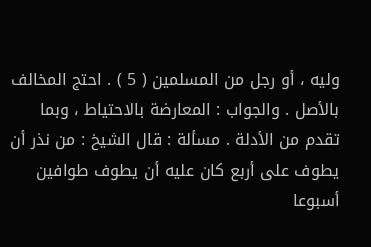وليه ، أو رجل من المسلمين ( 5 ) . احتج المخالف بالأصل . والجواب : المعارضة بالاحتياط ، وبما تقدم من الأدلة . مسألة : قال الشيخ : من نذر أن يطوف على أربع كان عليه أن يطوف طوافين أسبوعا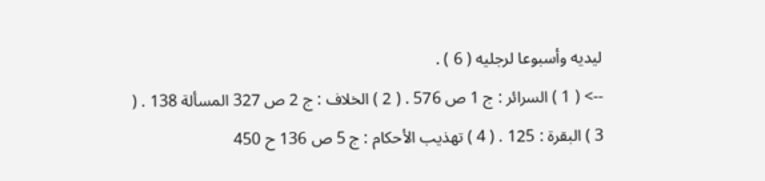ليديه وأسبوعا لرجليه ( 6 ) .
--> ( 1 ) السرائر : ج 1 ص 576 . ( 2 ) الخلاف : ج 2 ص 327 المسألة 138 . ( 3 ) البقرة : 125 . ( 4 ) تهذيب الأحكام : ج 5 ص 136 ح 450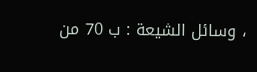، وسائل الشيعة : ب 70 من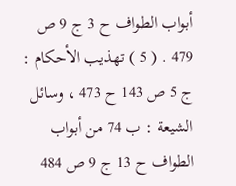أبواب الطواف ح 3 ج 9 ص 479 . ( 5 ) تهذيب الأحكام : ج 5 ص 143 ح 473 ، وسائل الشيعة : ب 74 من أبواب الطواف ح 13 ج 9 ص 484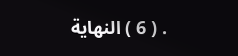. ( 6 ) النهاية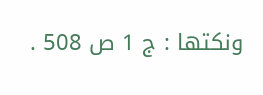ونكتها : ج 1 ص 508 .